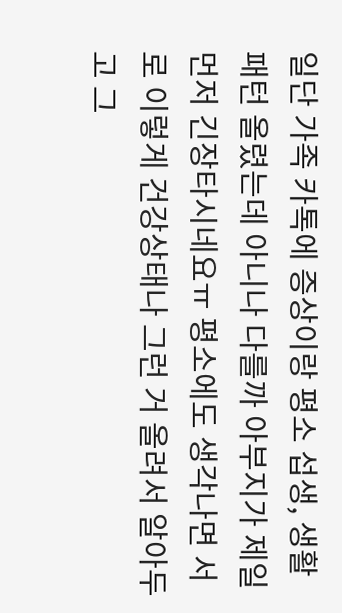일단 가족 카톡에 증상이랑 평소 섭생, 생활패턴 올렸는데 아니나 다를까 아부지가 제일 먼저 긴장타시네요ㅠ 평소에도 생각나면 서로 이렇게 건강상태나 그런 거 올려서 알아두고 그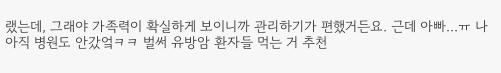랬는데, 그래야 가족력이 확실하게 보이니까 관리하기가 편했거든요. 근데 아빠...ㅠ 나 아직 병원도 안갔엌ㅋㅋ 벌써 유방암 환자들 먹는 거 추천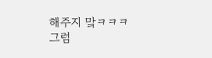해주지 맠ㅋㅋㅋ
그럼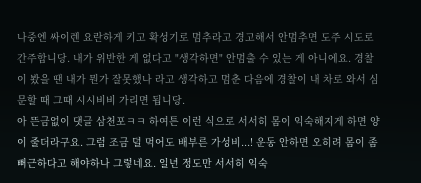나중엔 싸이렌 요란하게 키고 확성기로 멈추라고 경고해서 안멈추면 도주 시도로 간주합니당. 내가 위반한 게 없다고 "생각하면" 안멈출 수 있는 게 아니에요. 경찰이 봤을 땐 내가 뭔가 잘못했나 라고 생각하고 멈춘 다음에 경찰이 내 차로 와서 심문할 때 그때 시시비비 가리면 됩니당.
아 뜬금없이 댓글 삼천포ㅋㅋ 하여튼 이런 식으로 서서히 몸이 익숙해지게 하면 양이 줄더라구요. 그럼 조금 덜 먹어도 배부른 가성비...! 운동 안하면 오히려 몸이 좀 뻐근하다고 해야하나 그렇네요. 일년 정도만 서서히 익숙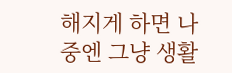해지게 하면 나중엔 그냥 생활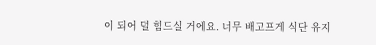이 되어 덜 힘드실 거에요. 너무 배고프게 식단 유지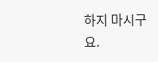하지 마시구요.